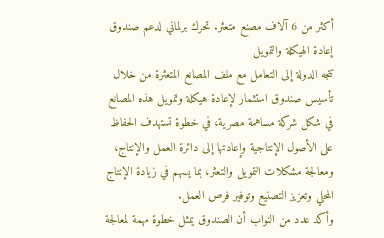أكثر من 6 آلاف مصنع متعثر. تحرك برلماني لدعم صندوق إعادة الهيكلة والتمويل
تتجه الدولة إلى التعامل مع ملف المصانع المتعثرة من خلال تأسيس صندوق استثمار لإعادة هيكلة وتمويل هذه المصانع في شكل شركة مساهمة مصرية، في خطوة تستهدف الحفاظ على الأصول الإنتاجية وإعادتها إلى دائرة العمل والإنتاج، ومعالجة مشكلات التمويل والتعثر، بما يسهم في زيادة الإنتاج المحلي وتعزيز التصنيع وتوفير فرص العمل.
وأكد عدد من النواب أن الصندوق يمثل خطوة مهمة لمعالجة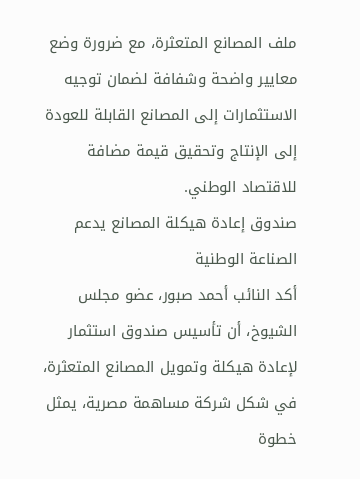ملف المصانع المتعثرة، مع ضرورة وضع معايير واضحة وشفافة لضمان توجيه الاستثمارات إلى المصانع القابلة للعودة إلى الإنتاج وتحقيق قيمة مضافة للاقتصاد الوطني.
صندوق إعادة هيكلة المصانع يدعم الصناعة الوطنية
أكد النائب أحمد صبور، عضو مجلس الشيوخ، أن تأسيس صندوق استثمار لإعادة هيكلة وتمويل المصانع المتعثرة، في شكل شركة مساهمة مصرية، يمثل خطوة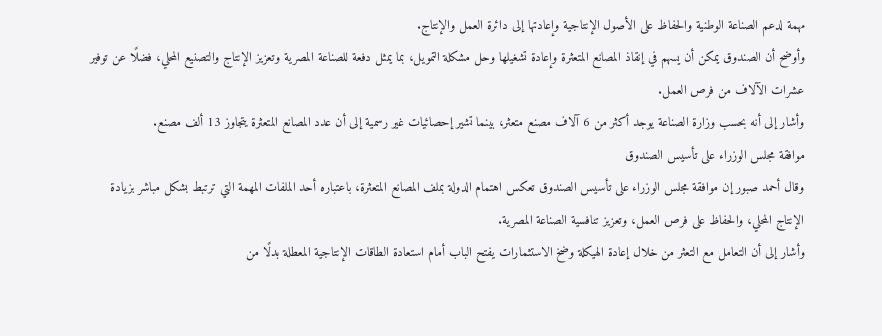مهمة لدعم الصناعة الوطنية والحفاظ على الأصول الإنتاجية وإعادتها إلى دائرة العمل والإنتاج.
وأوضح أن الصندوق يمكن أن يسهم في إنقاذ المصانع المتعثرة وإعادة تشغيلها وحل مشكلة التمويل، بما يمثل دفعة للصناعة المصرية وتعزيز الإنتاج والتصنيع المحلي، فضلًا عن توفير عشرات الآلاف من فرص العمل.
وأشار إلى أنه بحسب وزارة الصناعة يوجد أكثر من 6 آلاف مصنع متعثر، بينما تشير إحصائيات غير رسمية إلى أن عدد المصانع المتعثرة يتجاوز 13 ألف مصنع.
موافقة مجلس الوزراء على تأسيس الصندوق
وقال أحمد صبور إن موافقة مجلس الوزراء على تأسيس الصندوق تعكس اهتمام الدولة بملف المصانع المتعثرة، باعتباره أحد الملفات المهمة التي ترتبط بشكل مباشر بزيادة الإنتاج المحلي، والحفاظ على فرص العمل، وتعزيز تنافسية الصناعة المصرية.
وأشار إلى أن التعامل مع التعثر من خلال إعادة الهيكلة وضخ الاستثمارات يفتح الباب أمام استعادة الطاقات الإنتاجية المعطلة بدلًا من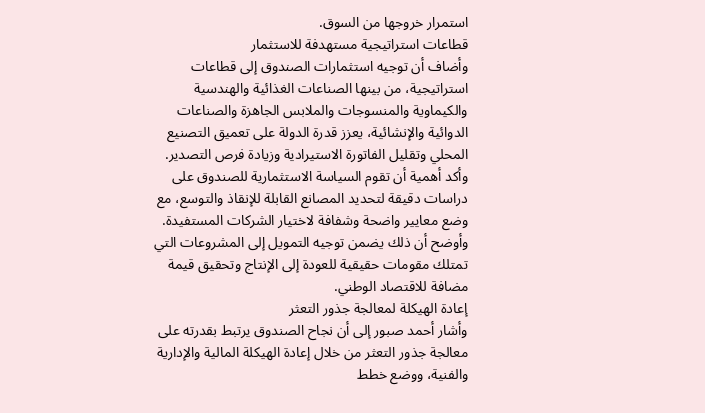استمرار خروجها من السوق.
قطاعات استراتيجية مستهدفة للاستثمار
وأضاف أن توجيه استثمارات الصندوق إلى قطاعات استراتيجية، من بينها الصناعات الغذائية والهندسية والكيماوية والمنسوجات والملابس الجاهزة والصناعات الدوائية والإنشائية، يعزز قدرة الدولة على تعميق التصنيع المحلي وتقليل الفاتورة الاستيرادية وزيادة فرص التصدير.
وأكد أهمية أن تقوم السياسة الاستثمارية للصندوق على دراسات دقيقة لتحديد المصانع القابلة للإنقاذ والتوسع، مع وضع معايير واضحة وشفافة لاختيار الشركات المستفيدة.
وأوضح أن ذلك يضمن توجيه التمويل إلى المشروعات التي تمتلك مقومات حقيقية للعودة إلى الإنتاج وتحقيق قيمة مضافة للاقتصاد الوطني.
إعادة الهيكلة لمعالجة جذور التعثر
وأشار أحمد صبور إلى أن نجاح الصندوق يرتبط بقدرته على معالجة جذور التعثر من خلال إعادة الهيكلة المالية والإدارية والفنية، ووضع خطط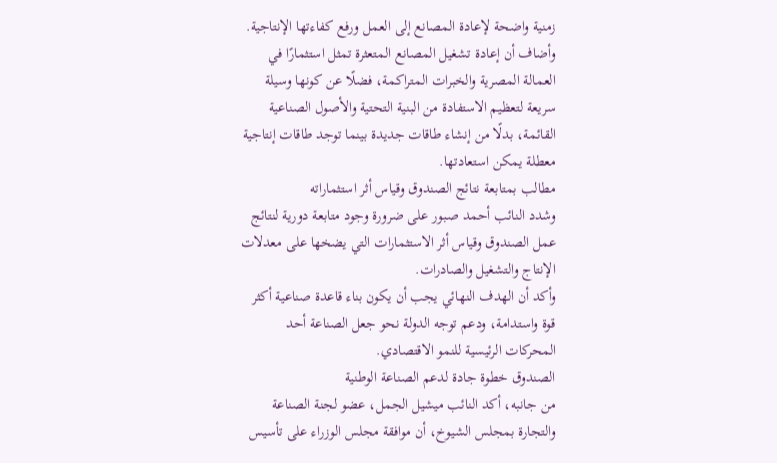زمنية واضحة لإعادة المصانع إلى العمل ورفع كفاءتها الإنتاجية.
وأضاف أن إعادة تشغيل المصانع المتعثرة تمثل استثمارًا في العمالة المصرية والخبرات المتراكمة، فضلًا عن كونها وسيلة سريعة لتعظيم الاستفادة من البنية التحتية والأصول الصناعية القائمة، بدلًا من إنشاء طاقات جديدة بينما توجد طاقات إنتاجية معطلة يمكن استعادتها.
مطالب بمتابعة نتائج الصندوق وقياس أثر استثماراته
وشدد النائب أحمد صبور على ضرورة وجود متابعة دورية لنتائج عمل الصندوق وقياس أثر الاستثمارات التي يضخها على معدلات الإنتاج والتشغيل والصادرات.
وأكد أن الهدف النهائي يجب أن يكون بناء قاعدة صناعية أكثر قوة واستدامة، ودعم توجه الدولة نحو جعل الصناعة أحد المحركات الرئيسية للنمو الاقتصادي.
الصندوق خطوة جادة لدعم الصناعة الوطنية
من جانبه، أكد النائب ميشيل الجمل، عضو لجنة الصناعة والتجارة بمجلس الشيوخ، أن موافقة مجلس الوزراء على تأسيس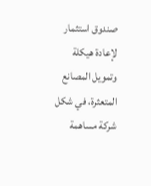صندوق استثمار لإعادة هيكلة وتمويل المصانع المتعثرة، في شكل شركة مساهمة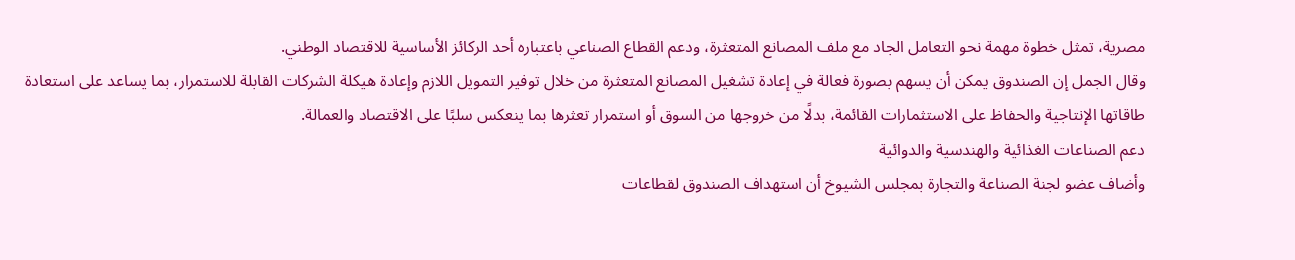مصرية، تمثل خطوة مهمة نحو التعامل الجاد مع ملف المصانع المتعثرة، ودعم القطاع الصناعي باعتباره أحد الركائز الأساسية للاقتصاد الوطني.
وقال الجمل إن الصندوق يمكن أن يسهم بصورة فعالة في إعادة تشغيل المصانع المتعثرة من خلال توفير التمويل اللازم وإعادة هيكلة الشركات القابلة للاستمرار، بما يساعد على استعادة طاقاتها الإنتاجية والحفاظ على الاستثمارات القائمة، بدلًا من خروجها من السوق أو استمرار تعثرها بما ينعكس سلبًا على الاقتصاد والعمالة.
دعم الصناعات الغذائية والهندسية والدوائية
وأضاف عضو لجنة الصناعة والتجارة بمجلس الشيوخ أن استهداف الصندوق لقطاعات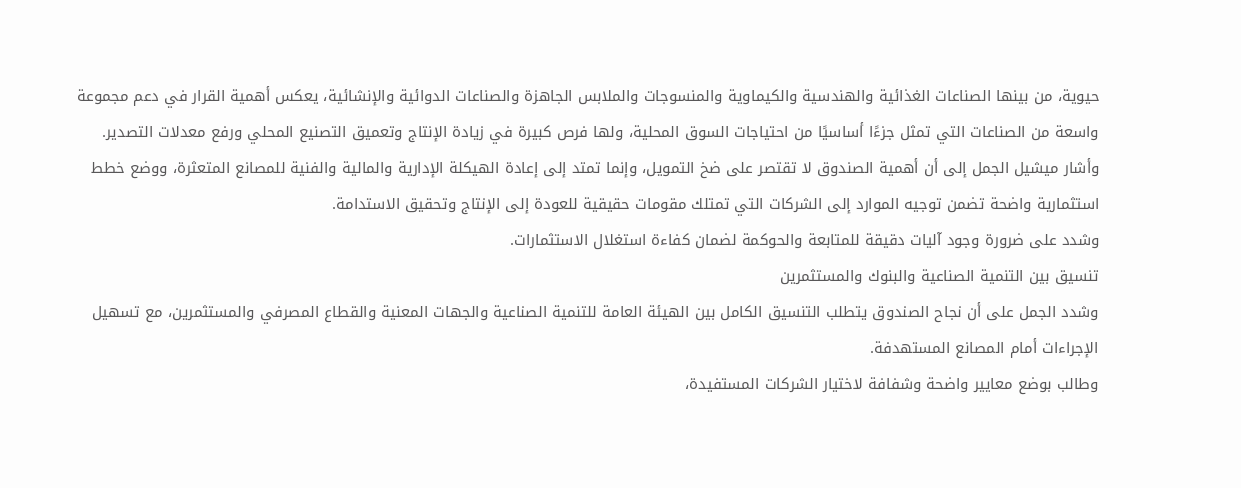حيوية، من بينها الصناعات الغذائية والهندسية والكيماوية والمنسوجات والملابس الجاهزة والصناعات الدوائية والإنشائية، يعكس أهمية القرار في دعم مجموعة واسعة من الصناعات التي تمثل جزءًا أساسيًا من احتياجات السوق المحلية، ولها فرص كبيرة في زيادة الإنتاج وتعميق التصنيع المحلي ورفع معدلات التصدير.
وأشار ميشيل الجمل إلى أن أهمية الصندوق لا تقتصر على ضخ التمويل، وإنما تمتد إلى إعادة الهيكلة الإدارية والمالية والفنية للمصانع المتعثرة، ووضع خطط استثمارية واضحة تضمن توجيه الموارد إلى الشركات التي تمتلك مقومات حقيقية للعودة إلى الإنتاج وتحقيق الاستدامة.
وشدد على ضرورة وجود آليات دقيقة للمتابعة والحوكمة لضمان كفاءة استغلال الاستثمارات.
تنسيق بين التنمية الصناعية والبنوك والمستثمرين
وشدد الجمل على أن نجاح الصندوق يتطلب التنسيق الكامل بين الهيئة العامة للتنمية الصناعية والجهات المعنية والقطاع المصرفي والمستثمرين، مع تسهيل الإجراءات أمام المصانع المستهدفة.
وطالب بوضع معايير واضحة وشفافة لاختيار الشركات المستفيدة،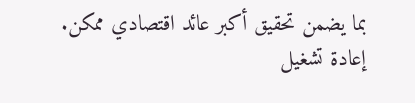بما يضمن تحقيق أكبر عائد اقتصادي ممكن.
إعادة تشغيل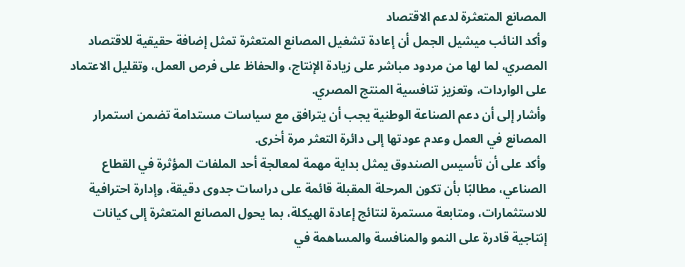المصانع المتعثرة لدعم الاقتصاد
وأكد النائب ميشيل الجمل أن إعادة تشغيل المصانع المتعثرة تمثل إضافة حقيقية للاقتصاد المصري، لما لها من مردود مباشر على زيادة الإنتاج، والحفاظ على فرص العمل، وتقليل الاعتماد على الواردات، وتعزيز تنافسية المنتج المصري.
وأشار إلى أن دعم الصناعة الوطنية يجب أن يترافق مع سياسات مستدامة تضمن استمرار المصانع في العمل وعدم عودتها إلى دائرة التعثر مرة أخرى.
وأكد على أن تأسيس الصندوق يمثل بداية مهمة لمعالجة أحد الملفات المؤثرة في القطاع الصناعي، مطالبًا بأن تكون المرحلة المقبلة قائمة على دراسات جدوى دقيقة، وإدارة احترافية للاستثمارات، ومتابعة مستمرة لنتائج إعادة الهيكلة، بما يحول المصانع المتعثرة إلى كيانات إنتاجية قادرة على النمو والمنافسة والمساهمة في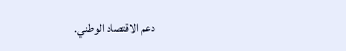دعم الاقتصاد الوطني.